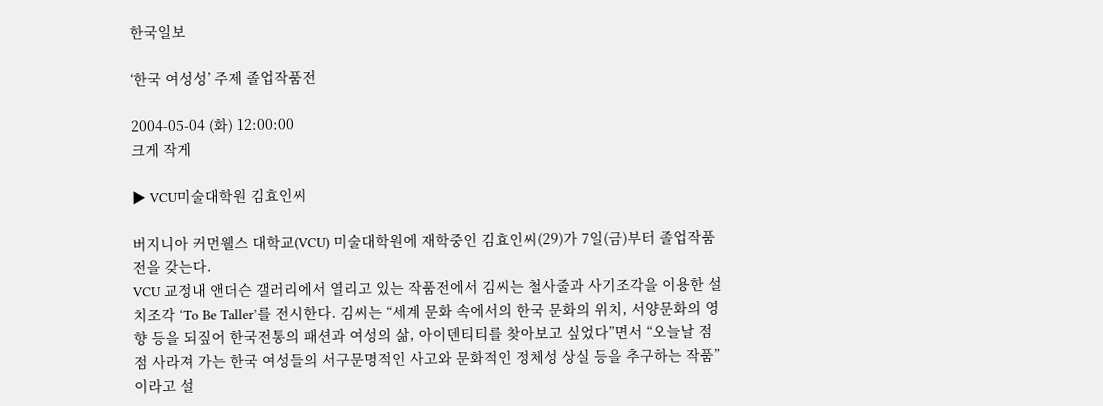한국일보

‘한국 여성성’ 주제 졸업작품전

2004-05-04 (화) 12:00:00
크게 작게

▶ VCU미술대학원 김효인씨

버지니아 커먼웰스 대학교(VCU) 미술대학원에 재학중인 김효인씨(29)가 7일(금)부터 졸업작품전을 갖는다.
VCU 교정내 앤더슨 갤러리에서 열리고 있는 작품전에서 김씨는 철사줄과 사기조각을 이용한 설치조각 ‘To Be Taller’를 전시한다. 김씨는 “세계 문화 속에서의 한국 문화의 위치, 서양문화의 영향 등을 되짚어 한국전통의 패션과 여성의 삶, 아이덴티티를 찾아보고 싶었다”면서 “오늘날 점점 사라져 가는 한국 여성들의 서구문명적인 사고와 문화적인 정체성 상실 등을 추구하는 작품”이라고 설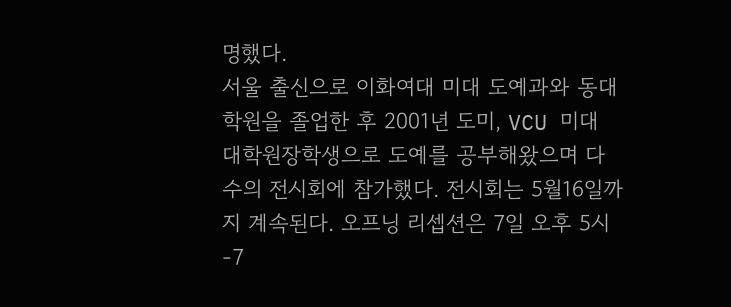명했다.
서울 출신으로 이화여대 미대 도예과와 동대학원을 졸업한 후 2001년 도미, VCU 미대 대학원장학생으로 도예를 공부해왔으며 다수의 전시회에 참가했다. 전시회는 5월16일까지 계속된다. 오프닝 리셉션은 7일 오후 5시-7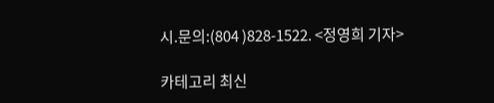시.문의:(804 )828-1522. <정영희 기자>

카테고리 최신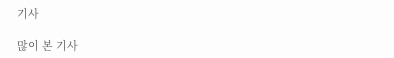기사

많이 본 기사